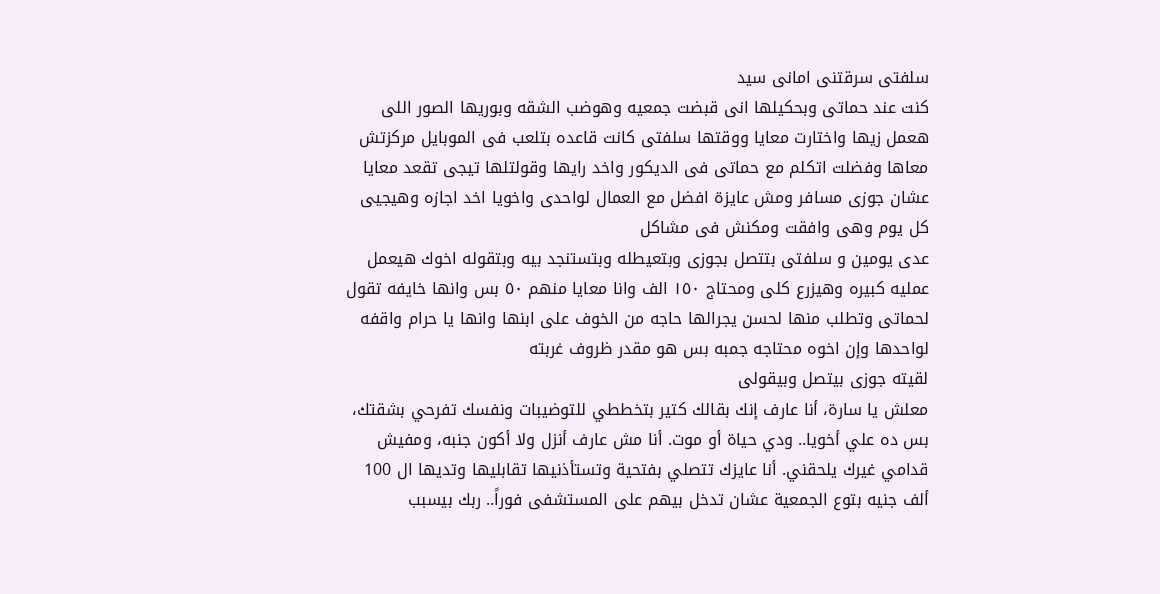سلفتى سرقتنى امانى سيد
كنت عند حماتى وبحكيلها انى قبضت جمعيه وهوضب الشقه وبوريها الصور اللى هعمل زيها واختارت معايا ووقتها سلفتى كانت قاعده بتلعب فى الموبايل مركزتش معاها وفضلت اتكلم مع حماتى فى الديكور واخد رايها وقولتلها تيجى تقعد معايا عشان جوزى مسافر ومش عايزة افضل مع العمال لواحدى واخويا اخد اجازه وهيجيى كل يوم وهى وافقت ومكنش فى مشاكل
عدى يومين و سلفتى بتتصل بجوزى وبتعيطله وبتستنجد بيه وبتقوله اخوك هيعمل عمليه كبيره وهيزرع كلى ومحتاج ١٥٠ الف وانا معايا منهم ٥٠ بس وانها خايفه تقول لحماتى وتطلب منها لحسن يجرالها حاجه من الخوف على ابنها وانها يا حرام واقفه لواحدها وإن اخوه محتاجه جمبه بس هو مقدر ظروف غربته
لقيته جوزى بيتصل وبيقولى
معلش يا سارة، أنا عارف إنك بقالك كتير بتخططي للتوضيبات ونفسك تفرحي بشقتك، بس ده علي أخويا.. ودي حياة أو موت. أنا مش عارف أنزل ولا أكون جنبه، ومفيش قدامي غيرك يلحقني. أنا عايزك تتصلي بفتحية وتستأذنيها تقابليها وتديها ال 100 ألف جنيه بتوع الجمعية عشان تدخل بيهم على المستشفى فوراً.. ربك بيسبب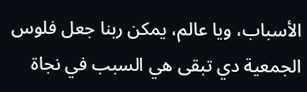الأسباب، ويا عالم، يمكن ربنا جعل فلوس الجمعية دي تبقى هي السبب في نجاة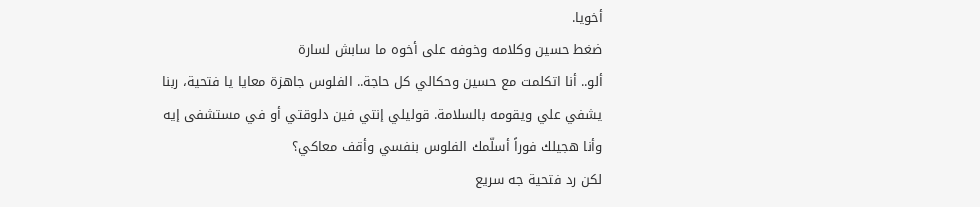أخويا.
ضغط حسين وكلامه وخوفه على أخوه ما سابش لسارة
ألو.. أنا اتكلمت مع حسين وحكالي كل حاجة.. الفلوس جاهزة معايا يا فتحية، ربنا يشفي علي ويقومه بالسلامة. قوليلي إنتي فين دلوقتي أو في مستشفى إيه وأنا هجيلك فوراً أسلّمك الفلوس بنفسي وأقف معاكي؟
لكن رد فتحية جه سريع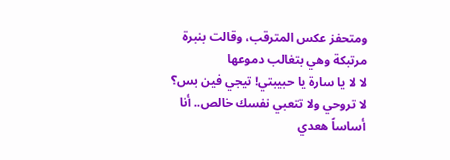ومتحفز عكس المترقب، وقالت بنبرة مرتبكة وهي بتغالب دموعها
لا لا يا سارة يا حبيبتي! تيجي فين بس؟ لا تروحي ولا تتعبي نفسك خالص.. أنا أساساً هعدي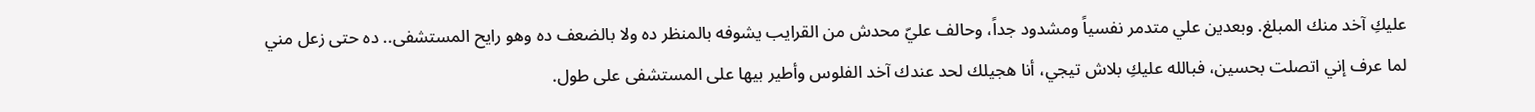عليكِ آخد منك المبلغ. وبعدين علي متدمر نفسياً ومشدود جداً، وحالف عليّ محدش من القرايب يشوفه بالمنظر ده ولا بالضعف ده وهو رايح المستشفى.. ده حتى زعل مني لما عرف إني اتصلت بحسين، فبالله عليكِ بلاش تيجي، أنا هجيلك لحد عندك آخد الفلوس وأطير بيها على المستشفى على طول.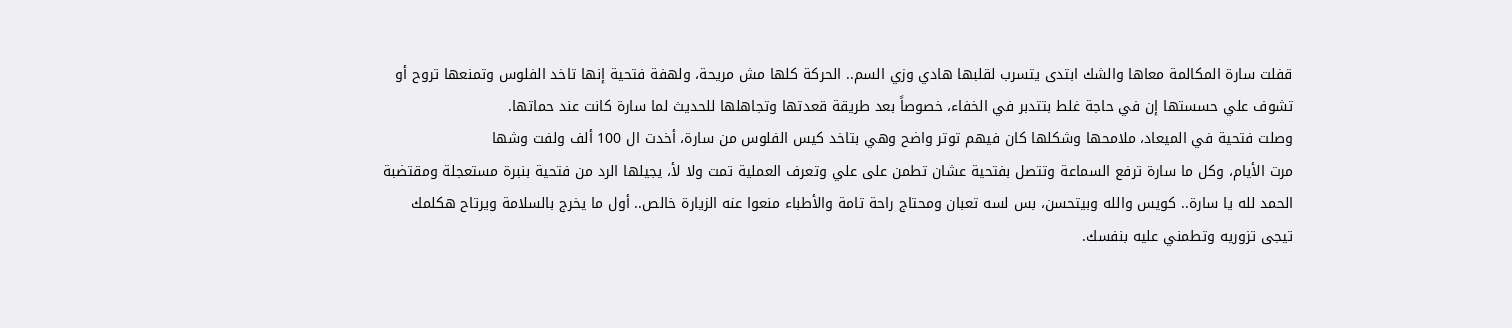قفلت سارة المكالمة معاها والشك ابتدى يتسرب لقلبها هادي وزي السم.. الحركة كلها مش مريحة، ولهفة فتحية إنها تاخد الفلوس وتمنعها تروح أو تشوف علي حسستها إن في حاجة غلط بتتدبر في الخفاء، خصوصاً بعد طريقة قعدتها وتجاهلها للحديث لما سارة كانت عند حماتها.
وصلت فتحية في الميعاد، ملامحها وشكلها كان فيهم توتر واضح وهي بتاخد كيس الفلوس من سارة، أخدت ال 100 ألف ولفت وشها
مرت الأيام، وكل ما سارة ترفع السماعة وتتصل بفتحية عشان تطمن على علي وتعرف العملية تمت ولا لأ، يجيلها الرد من فتحية بنبرة مستعجلة ومقتضبة
الحمد لله يا سارة.. كويس والله وبيتحسن، بس لسه تعبان ومحتاج راحة تامة والأطباء منعوا عنه الزيارة خالص.. أول ما يخرج بالسلامة ويرتاح هكلمك تيجى تزوريه وتطمني عليه بنفسك.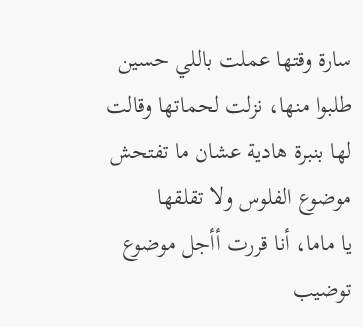سارة وقتها عملت باللي حسين طلبوا منها، نزلت لحماتها وقالت لها بنبرة هادية عشان ما تفتحش موضوع الفلوس ولا تقلقها
يا ماما، أنا قررت أأجل موضوع توضيب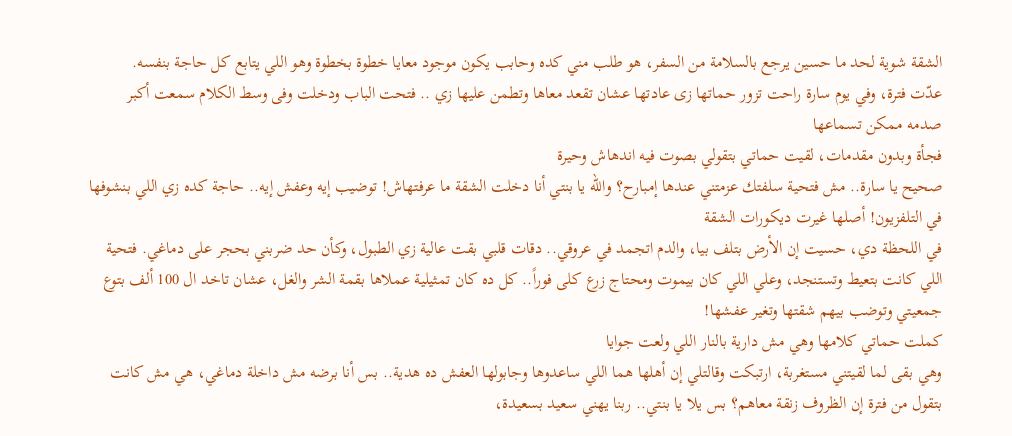الشقة شوية لحد ما حسين يرجع بالسلامة من السفر، هو طلب مني كده وحابب يكون موجود معايا خطوة بخطوة وهو اللي يتابع كل حاجة بنفسه.
عدّت فترة، وفي يوم سارة راحت تزور حماتها زى عادتها عشان تقعد معاها وتطمن عليها زي .. فتحت الباب ودخلت وفى وسط الكلام سمعت أكبر صدمه ممكن تسماعها
فجأة وبدون مقدمات، لقيت حماتي بتقولي بصوت فيه اندهاش وحيرة
صحيح يا سارة.. مش فتحية سلفتك عزمتني عندها إمبارح؟ والله يا بنتي أنا دخلت الشقة ما عرفتهاش! توضيب إيه وعفش إيه.. حاجة كده زي اللي بنشوفها في التلفزيون! أصلها غيرت ديكورات الشقة
في اللحظة دي، حسيت إن الأرض بتلف بيا، والدم اتجمد في عروقي.. دقات قلبي بقت عالية زي الطبول، وكأن حد ضربني بحجر على دماغي. فتحية اللي كانت بتعيط وتستنجد، وعلي اللي كان بيموت ومحتاج زرع كلى فوراً.. كل ده كان تمثيلية عملاها بقمة الشر والغل، عشان تاخد ال 100 ألف بتوع جمعيتي وتوضب بيهم شقتها وتغير عفشها!
كملت حماتي كلامها وهي مش دارية بالنار اللي ولعت جوايا
وهي بقى لما لقيتني مستغربة، ارتبكت وقالتلي إن أهلها هما اللي ساعدوها وجابولها العفش ده هدية.. بس أنا برضه مش داخلة دماغي، هي مش كانت بتقول من فترة إن الظروف زنقة معاهم؟ بس يلا يا بنتي.. ربنا يهني سعيد بسعيدة،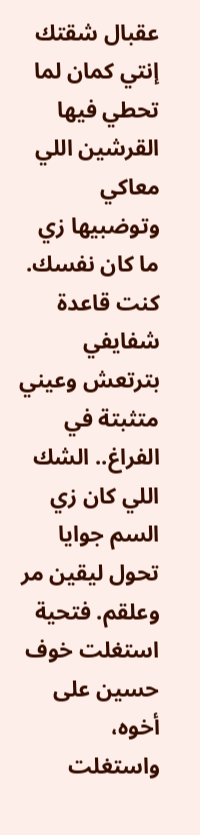عقبال شقتك إنتي كمان لما تحطي فيها القرشين اللي معاكي وتوضبيها زي ما كان نفسك.
كنت قاعدة شفايفي بترتعش وعيني متثبتة في الفراغ.. الشك اللي كان زي السم جوايا تحول ليقين مر وعلقم. فتحية استغلت خوف حسين على أخوه، واستغلت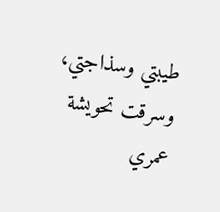طيبتي وسذاجتي، وسرقت تحويشة عمري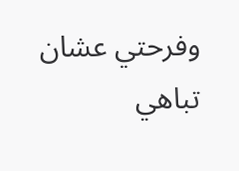وفرحتي عشان تباهي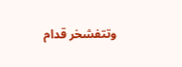وتتفشخر قدام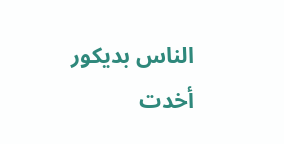الناس بديكور
أخدت